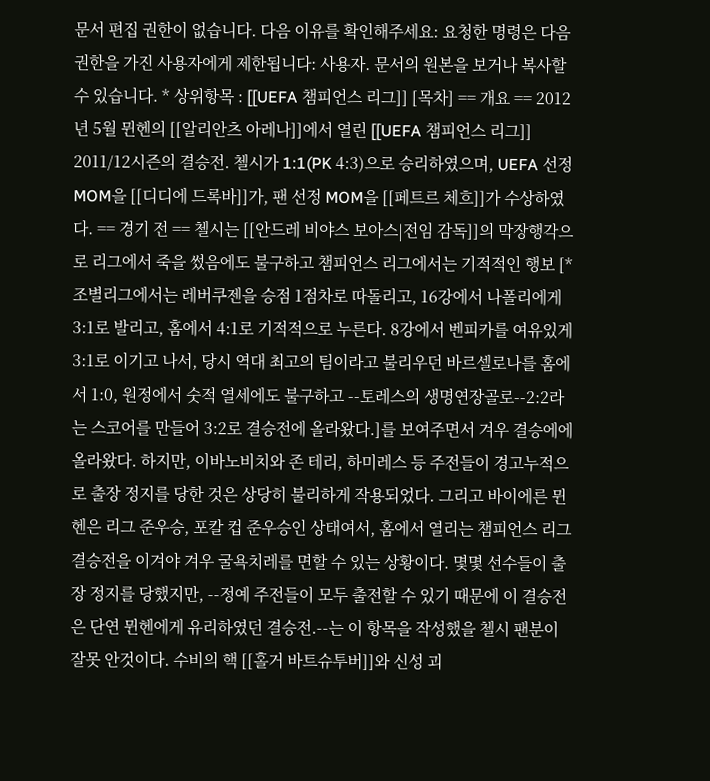문서 편집 권한이 없습니다. 다음 이유를 확인해주세요: 요청한 명령은 다음 권한을 가진 사용자에게 제한됩니다: 사용자. 문서의 원본을 보거나 복사할 수 있습니다. * 상위항목 : [[UEFA 챔피언스 리그]] [목차] == 개요 == 2012년 5월 뮌헨의 [[알리안츠 아레나]]에서 열린 [[UEFA 챔피언스 리그]] 2011/12시즌의 결승전. 첼시가 1:1(PK 4:3)으로 승리하였으며, UEFA 선정 MOM을 [[디디에 드록바]]가, 팬 선정 MOM을 [[페트르 체흐]]가 수상하였다. == 경기 전 == 첼시는 [[안드레 비야스 보아스|전임 감독]]의 막장행각으로 리그에서 죽을 썼음에도 불구하고 챔피언스 리그에서는 기적적인 행보 [* 조별리그에서는 레버쿠젠을 승점 1점차로 따돌리고, 16강에서 나폴리에게 3:1로 발리고, 홈에서 4:1로 기적적으로 누른다. 8강에서 벤피카를 여유있게 3:1로 이기고 나서, 당시 역대 최고의 팀이라고 불리우던 바르셀로나를 홈에서 1:0, 원정에서 숫적 열세에도 불구하고 --토레스의 생명연장골로--2:2라는 스코어를 만들어 3:2로 결승전에 올라왔다.]를 보여주면서 겨우 결승에에 올라왔다. 하지만, 이바노비치와 존 테리, 하미레스 등 주전들이 경고누적으로 출장 정지를 당한 것은 상당히 불리하게 작용되었다. 그리고 바이에른 뮌헨은 리그 준우승, 포칼 컵 준우승인 상태여서, 홈에서 열리는 챔피언스 리그 결승전을 이겨야 겨우 굴욕치레를 면할 수 있는 상황이다. 몇몇 선수들이 출장 정지를 당했지만, --정예 주전들이 모두 출전할 수 있기 때문에 이 결승전은 단연 뮌헨에게 유리하였던 결승전.--는 이 항목을 작성했을 첼시 팬분이 잘못 안것이다. 수비의 핵 [[홀거 바트슈투버]]와 신성 괴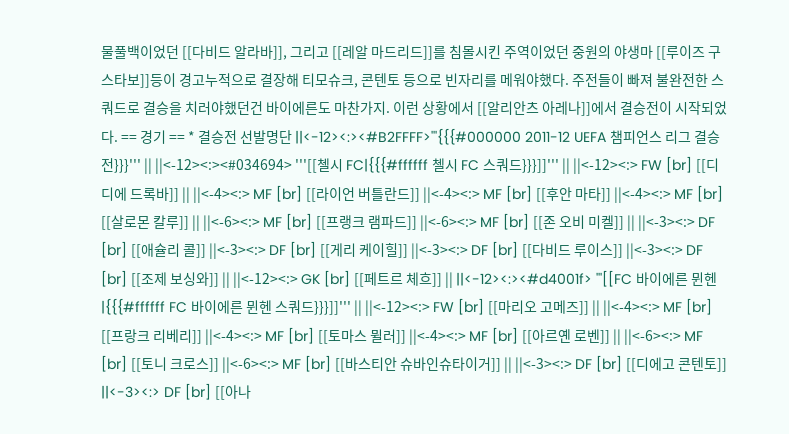물풀백이었던 [[다비드 알라바]], 그리고 [[레알 마드리드]]를 침몰시킨 주역이었던 중원의 야생마 [[루이즈 구스타보]]등이 경고누적으로 결장해 티모슈크, 콘텐토 등으로 빈자리를 메워야했다. 주전들이 빠져 불완전한 스쿼드로 결승을 치러야했던건 바이에른도 마찬가지. 이런 상황에서 [[알리안츠 아레나]]에서 결승전이 시작되었다. == 경기 == * 결승전 선발명단 ||<-12><:><#B2FFFF>'''{{{#000000 2011-12 UEFA 챔피언스 리그 결승전}}}''' || ||<-12><:><#034694> '''[[첼시 FC|{{{#ffffff 첼시 FC 스쿼드}}}]]''' || ||<-12><:> FW [br] [[디디에 드록바]] || ||<-4><:> MF [br] [[라이언 버틀란드]] ||<-4><:> MF [br] [[후안 마타]] ||<-4><:> MF [br] [[살로몬 칼루]] || ||<-6><:> MF [br] [[프랭크 램파드]] ||<-6><:> MF [br] [[존 오비 미켈]] || ||<-3><:> DF [br] [[애슐리 콜]] ||<-3><:> DF [br] [[게리 케이힐]] ||<-3><:> DF [br] [[다비드 루이스]] ||<-3><:> DF [br] [[조제 보싱와]] || ||<-12><:> GK [br] [[페트르 체흐]] || ||<-12><:><#d4001f> '''[[FC 바이에른 뮌헨|{{{#ffffff FC 바이에른 뮌헨 스쿼드}}}]]''' || ||<-12><:> FW [br] [[마리오 고메즈]] || ||<-4><:> MF [br] [[프랑크 리베리]] ||<-4><:> MF [br] [[토마스 뮐러]] ||<-4><:> MF [br] [[아르옌 로벤]] || ||<-6><:> MF [br] [[토니 크로스]] ||<-6><:> MF [br] [[바스티안 슈바인슈타이거]] || ||<-3><:> DF [br] [[디에고 콘텐토]] ||<-3><:> DF [br] [[아나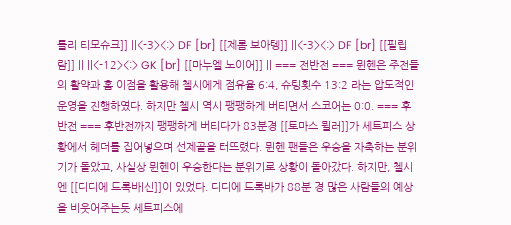톨리 티모슈크]] ||<-3><:> DF [br] [[제롬 보아텡]] ||<-3><:> DF [br] [[필립 람]] || ||<-12><:> GK [br] [[마누엘 노이어]] || === 전반전 === 뮌헨은 주전들의 활약과 홈 이점을 활용해 첼시에게 점유율 6:4, 슈팅횟수 13:2 라는 압도적인 운영을 진행하였다. 하지만 첼시 역시 팽팽하게 버티면서 스코어는 0:0. === 후반전 === 후반전까지 팽팽하게 버티다가 83분경 [[토마스 뮐러]]가 세트피스 상황에서 헤더를 집어넣으며 선제골을 터뜨렸다. 뮌헨 팬들은 우승을 자축하는 분위기가 돌았고, 사실상 뮌헨이 우승한다는 분위기로 상황이 돌아갔다. 하지만, 첼시엔 [[디디에 드록바|신]]이 있었다. 디디에 드록바가 88분 경 많은 사람들의 예상을 비웃어주는듯 세트피스에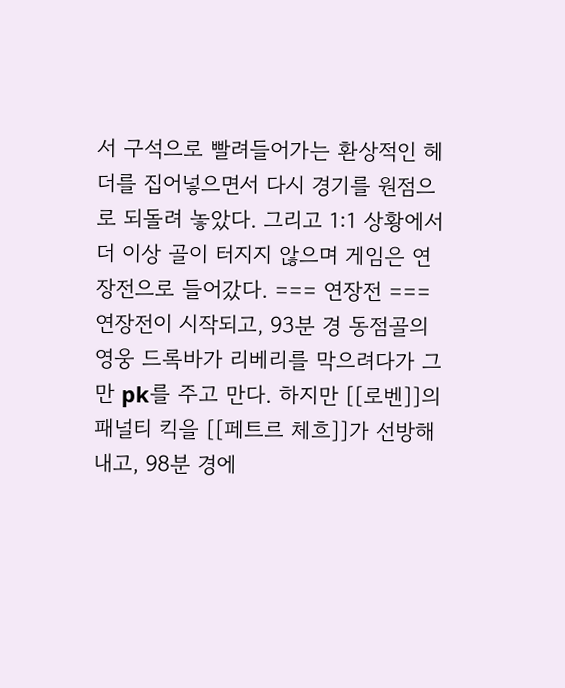서 구석으로 빨려들어가는 환상적인 헤더를 집어넣으면서 다시 경기를 원점으로 되돌려 놓았다. 그리고 1:1 상황에서 더 이상 골이 터지지 않으며 게임은 연장전으로 들어갔다. === 연장전 === 연장전이 시작되고, 93분 경 동점골의 영웅 드록바가 리베리를 막으려다가 그만 pk를 주고 만다. 하지만 [[로벤]]의 패널티 킥을 [[페트르 체흐]]가 선방해내고, 98분 경에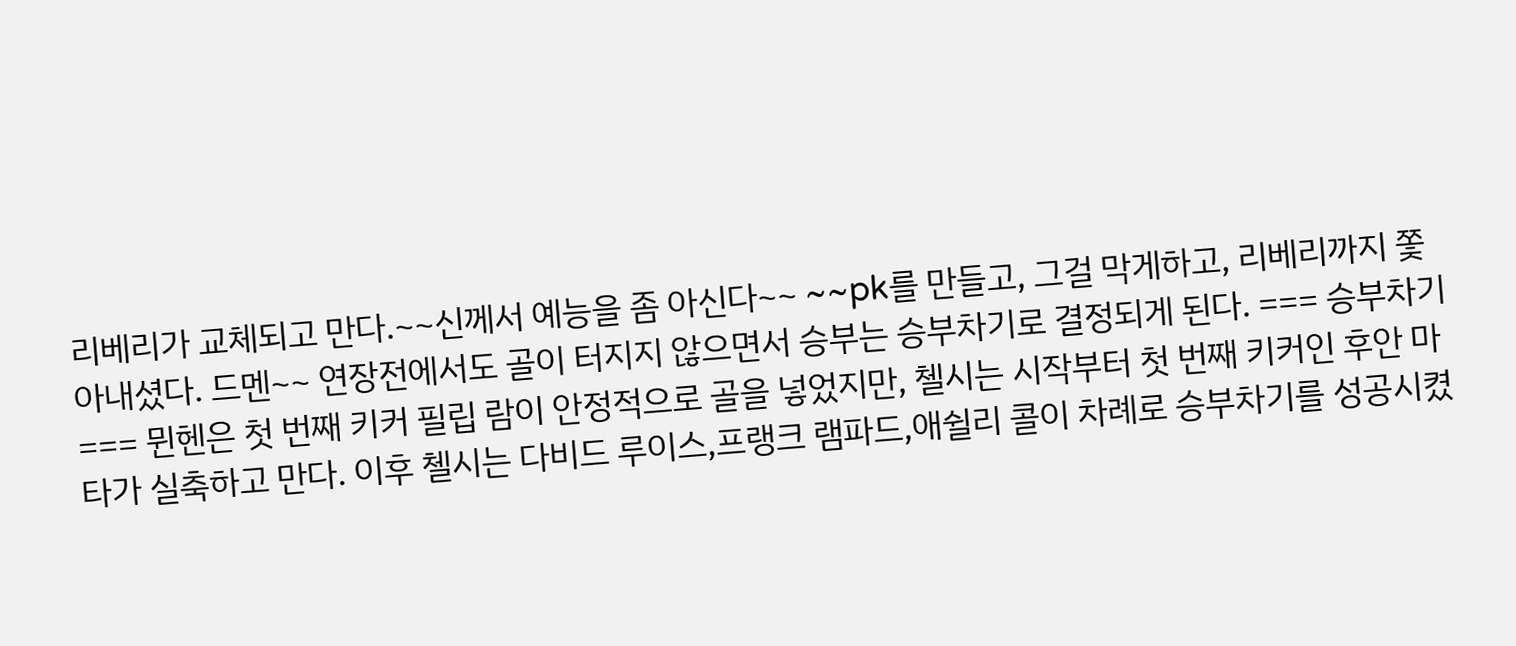리베리가 교체되고 만다.~~신께서 예능을 좀 아신다~~ ~~pk를 만들고, 그걸 막게하고, 리베리까지 쫓아내셨다. 드멘~~ 연장전에서도 골이 터지지 않으면서 승부는 승부차기로 결정되게 된다. === 승부차기 === 뮌헨은 첫 번째 키커 필립 람이 안정적으로 골을 넣었지만, 첼시는 시작부터 첫 번째 키커인 후안 마타가 실축하고 만다. 이후 첼시는 다비드 루이스,프랭크 램파드,애쉴리 콜이 차례로 승부차기를 성공시켰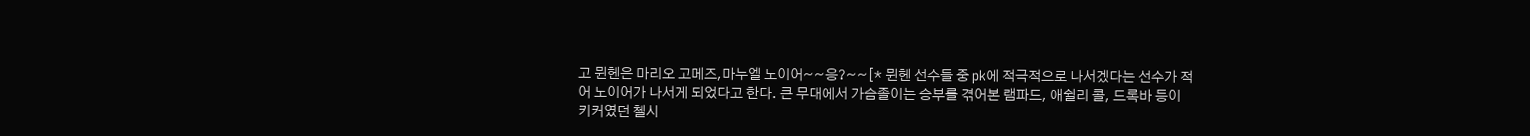고 뮌헨은 마리오 고메즈,마누엘 노이어~~응?~~[* 뮌헨 선수들 중 pk에 적극적으로 나서겠다는 선수가 적어 노이어가 나서게 되었다고 한다. 큰 무대에서 가슴졸이는 승부를 겪어본 램파드, 애쉴리 콜, 드록바 등이 키커였던 첼시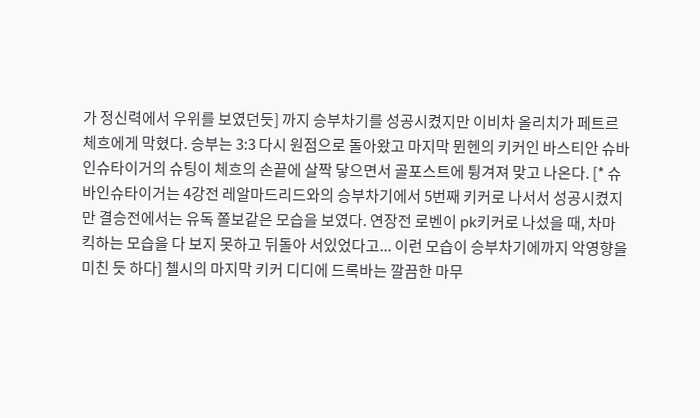가 정신력에서 우위를 보였던듯] 까지 승부차기를 성공시켰지만 이비차 올리치가 페트르 체흐에게 막혔다. 승부는 3:3 다시 원점으로 돌아왔고 마지막 뮌헨의 키커인 바스티안 슈바인슈타이거의 슈팅이 체흐의 손끝에 살짝 닿으면서 골포스트에 튕겨져 맞고 나온다. [* 슈바인슈타이거는 4강전 레알마드리드와의 승부차기에서 5번째 키커로 나서서 성공시켰지만 결승전에서는 유독 쫄보같은 모습을 보였다. 연장전 로벤이 pk키커로 나섰을 때, 차마 킥하는 모습을 다 보지 못하고 뒤돌아 서있었다고... 이런 모습이 승부차기에까지 악영향을 미친 듯 하다] 첼시의 마지막 키커 디디에 드록바는 깔끔한 마무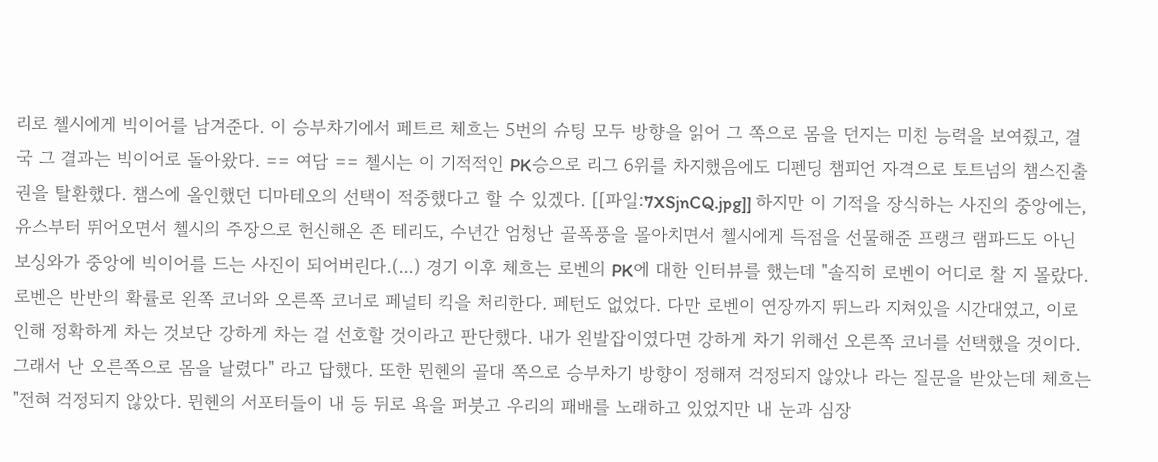리로 첼시에게 빅이어를 남겨준다. 이 승부차기에서 페트르 체흐는 5번의 슈팅 모두 방향을 읽어 그 쪽으로 몸을 던지는 미친 능력을 보여줬고, 결국 그 결과는 빅이어로 돌아왔다. == 여담 == 첼시는 이 기적적인 PK승으로 리그 6위를 차지했음에도 디펜딩 챔피언 자격으로 토트넘의 챔스진출권을 탈환했다. 챔스에 올인했던 디마테오의 선택이 적중했다고 할 수 있겠다. [[파일:7XSjnCQ.jpg]] 하지만 이 기적을 장식하는 사진의 중앙에는, 유스부터 뛰어오면서 첼시의 주장으로 헌신해온 존 테리도, 수년간 엄청난 골폭풍을 몰아치면서 첼시에게 득점을 선물해준 프랭크 램파드도 아닌 보싱와가 중앙에 빅이어를 드는 사진이 되어버린다.(...) 경기 이후 체흐는 로벤의 PK에 대한 인터뷰를 했는데 "솔직히 로벤이 어디로 찰 지 몰랐다. 로벤은 반반의 확률로 왼쪽 코너와 오른쪽 코너로 페널티 킥을 처리한다. 페턴도 없었다. 다만 로벤이 연장까지 뛰느라 지쳐있을 시간대였고, 이로 인해 정확하게 차는 것보단 강하게 차는 걸 선호할 것이라고 판단했다. 내가 왼발잡이였다면 강하게 차기 위해선 오른쪽 코너를 선택했을 것이다. 그래서 난 오른쪽으로 몸을 날렸다" 라고 답했다. 또한 뮌헨의 골대 쪽으로 승부차기 방향이 정해져 걱정되지 않았나 라는 질문을 받았는데 체흐는 "전혀 걱정되지 않았다. 뮌헨의 서포터들이 내 등 뒤로 욕을 퍼붓고 우리의 패배를 노래하고 있었지만 내 눈과 심장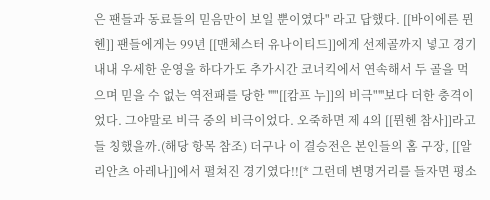은 팬들과 동료들의 믿음만이 보일 뿐이였다" 라고 답했다. [[바이에른 뮌헨]] 팬들에게는 99년 [[맨체스터 유나이티드]]에게 선제골까지 넣고 경기 내내 우세한 운영을 하다가도 추가시간 코너킥에서 연속해서 두 골을 먹으며 믿을 수 없는 역전패를 당한 '''"[[캄프 누]]의 비극"'''보다 더한 충격이었다. 그야말로 비극 중의 비극이었다. 오죽하면 제 4의 [[뮌헨 참사]]라고들 칭했을까.(해당 항목 참조) 더구나 이 결승전은 본인들의 홈 구장, [[알리안츠 아레나]]에서 펼쳐진 경기였다!![* 그런데 변명거리를 들자면 평소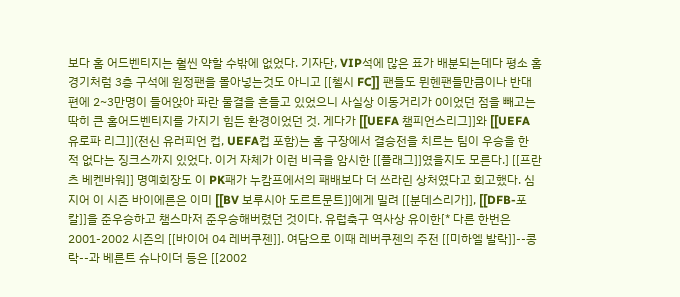보다 홈 어드벤티지는 훨씬 약할 수밖에 없었다. 기자단, VIP석에 많은 표가 배분되는데다 평소 홈경기처럼 3층 구석에 원정팬을 몰아넣는것도 아니고 [[첼시 FC]] 팬들도 뮌헨팬들만큼이나 반대편에 2~3만명이 들어앉아 파란 물결을 흔들고 있었으니 사실상 이동거리가 0이었던 점을 빼고는 딱히 큰 홈어드벤티지를 가지기 힘든 환경이었던 것. 게다가 [[UEFA 챔피언스리그]]와 [[UEFA 유로파 리그]](전신 유러피언 컵, UEFA컵 포함)는 홈 구장에서 결승전을 치르는 팀이 우승을 한 적 없다는 징크스까지 있었다. 이거 자체가 이런 비극을 암시한 [[플래그]]였을지도 모른다.] [[프란츠 베켄바워]] 명예회장도 이 PK패가 누캄프에서의 패배보다 더 쓰라린 상처였다고 회고했다. 심지어 이 시즌 바이에른은 이미 [[BV 보루시아 도르트문트]]에게 밀려 [[분데스리가]], [[DFB-포칼]]을 준우승하고 챔스마저 준우승해버렸던 것이다. 유럽축구 역사상 유이한[* 다른 한번은 2001-2002 시즌의 [[바이어 04 레버쿠젠]]. 여담으로 이때 레버쿠젠의 주전 [[미하엘 발락]]--콩락--과 베른트 슈나이더 등은 [[2002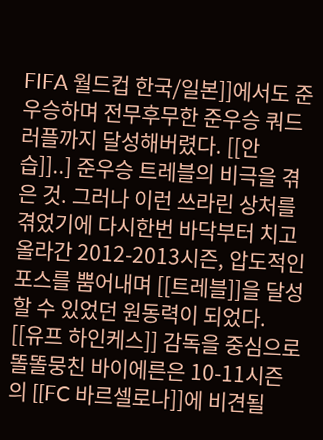FIFA 월드컵 한국/일본]]에서도 준우승하며 전무후무한 준우승 쿼드러플까지 달성해버렸다. [[안습]]..] 준우승 트레블의 비극을 겪은 것. 그러나 이런 쓰라린 상처를 겪었기에 다시한번 바닥부터 치고 올라간 2012-2013시즌, 압도적인 포스를 뿜어내며 [[트레블]]을 달성할 수 있었던 원동력이 되었다. [[유프 하인케스]] 감독을 중심으로 똘똘뭉친 바이에른은 10-11시즌의 [[FC 바르셀로나]]에 비견될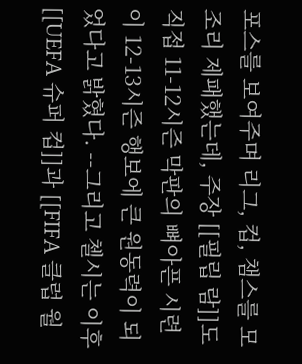포스를 보여주며 리그, 컵, 챔스를 모조리 제패했는데, 주장 [[필립 람]]도 직접 11-12시즌 막판의 뼈아픈 시련이 12-13시즌 행보에 큰 원동력이 되었다고 밝혔다. --그리고 첼시는 이후 [[UEFA 슈퍼 컵]]과 [[FIFA 클럽 월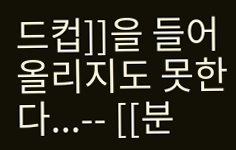드컵]]을 들어올리지도 못한다...-- [[분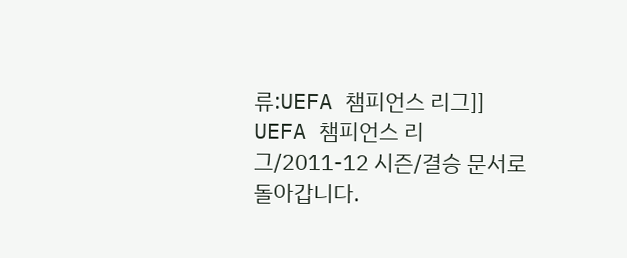류:UEFA 챔피언스 리그]] UEFA 챔피언스 리그/2011-12 시즌/결승 문서로 돌아갑니다.